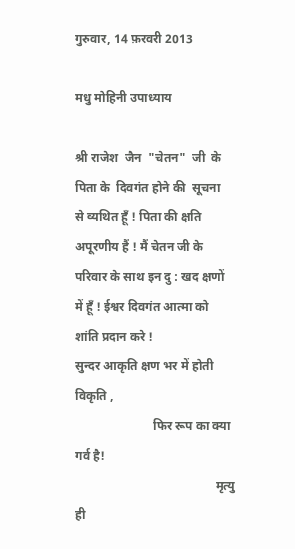गुरुवार, 14 फ़रवरी 2013

मधु मोहिनी उपाध्याय

श्री राजेश  जैन  "चेतन"  जी  के पिता के  दिवगंत होने की  सूचना  से व्यथित हूँ ! पिता की क्षति  अपूरणीय हैं ! मैं चेतन जी के परिवार के साथ इन दु : खद क्षणों  में हूँ ! ईश्वर दिवगंत आत्मा को शांति प्रदान करे !
सुन्दर आकृति क्षण भर में होती विकृति ,
                         फिर रूप का क्या गर्व है!
                                             मृत्यु ही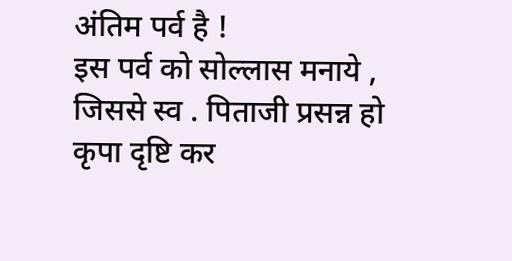अंतिम पर्व है !
इस पर्व को सोल्लास मनाये , जिससे स्व . पिताजी प्रसन्न हो कृपा दृष्टि कर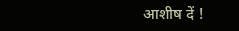आशीष दें !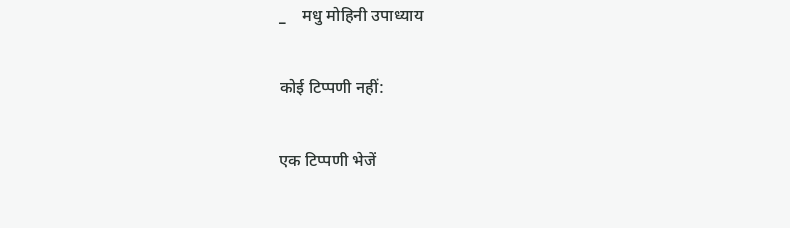_    मधु मोहिनी उपाध्याय

कोई टिप्पणी नहीं:

एक टिप्पणी भेजें